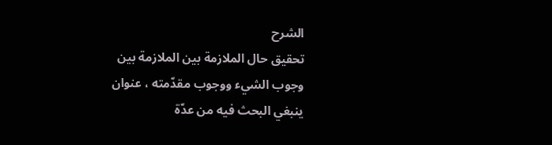الشرح
تحقيق حال الملازمة بين الملازمة بين وجوب الشيء ووجوب مقدّمته ، عنوان ينبغي البحث فيه من عدّة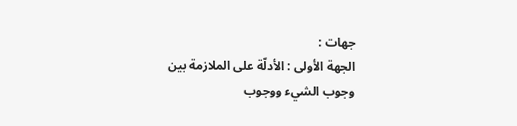جهات :
الجهة الأولى : الأدلّة على الملازمة بين وجوب الشيء ووجوب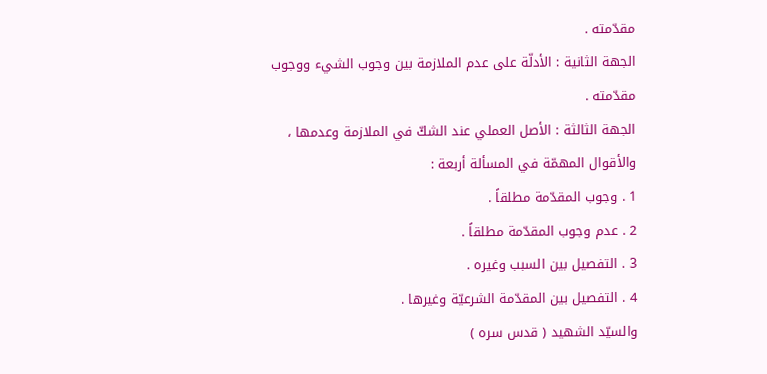مقدّمته .
الجهة الثانية : الأدلّة على عدم الملازمة بين وجوب الشيء ووجوب مقدّمته .
الجهة الثالثة : الأصل العملي عند الشكّ في الملازمة وعدمها ، والأقوال المهمّة في المسألة أربعة :
1 . وجوب المقدّمة مطلقاً .
2 . عدم وجوب المقدّمة مطلقاً .
3 . التفصيل بين السبب وغيره .
4 . التفصيل بين المقدّمة الشرعيّة وغيرها .
والسيّد الشهيد ( قدس سره )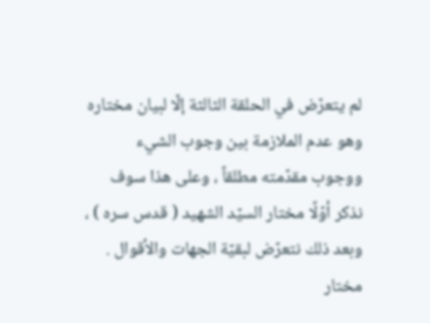لم يتعرّض في الحلقة الثالثة إلّا لبيان مختاره وهو عدم الملازمة بين وجوب الشيء ووجوب مقدّمته مطلقاً ، وعلى هذا سوف نذكر أوّلًا مختار السيّد الشهيد ( قدس سره ) ، وبعد ذلك نتعرّض لبقيّة الجهات والأقوال .
مختار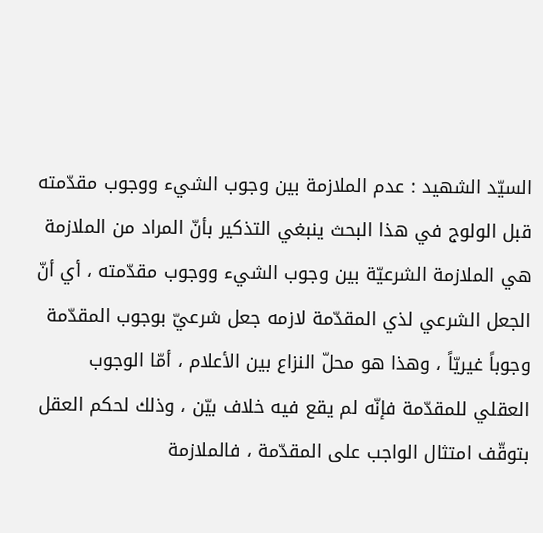السيّد الشهيد : عدم الملازمة بين وجوب الشيء ووجوب مقدّمته
قبل الولوج في هذا البحث ينبغي التذكير بأنّ المراد من الملازمة هي الملازمة الشرعيّة بين وجوب الشيء ووجوب مقدّمته ، أي أنّ الجعل الشرعي لذي المقدّمة لازمه جعل شرعيّ بوجوب المقدّمة وجوباً غيريّاً ، وهذا هو محلّ النزاع بين الأعلام ، أمّا الوجوب العقلي للمقدّمة فإنّه لم يقع فيه خلاف بيّن ، وذلك لحكم العقل بتوقّف امتثال الواجب على المقدّمة ، فالملازمة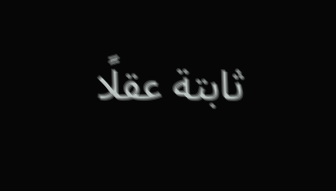ثابتة عقلًا